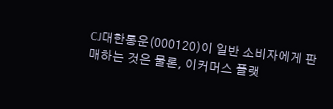CJ대한통운(000120)이 일반 소비자에게 판매하는 것은 물론, 이커머스 플랫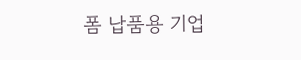폼 납품용 기업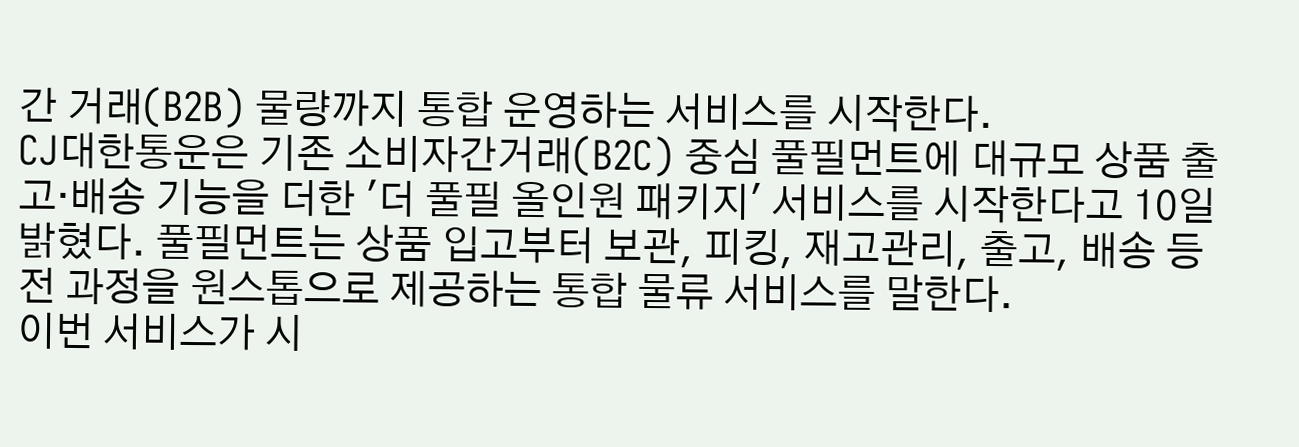간 거래(B2B) 물량까지 통합 운영하는 서비스를 시작한다.
CJ대한통운은 기존 소비자간거래(B2C) 중심 풀필먼트에 대규모 상품 출고·배송 기능을 더한 '더 풀필 올인원 패키지' 서비스를 시작한다고 10일 밝혔다. 풀필먼트는 상품 입고부터 보관, 피킹, 재고관리, 출고, 배송 등 전 과정을 원스톱으로 제공하는 통합 물류 서비스를 말한다.
이번 서비스가 시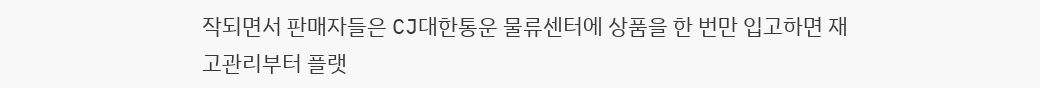작되면서 판매자들은 CJ대한통운 물류센터에 상품을 한 번만 입고하면 재고관리부터 플랫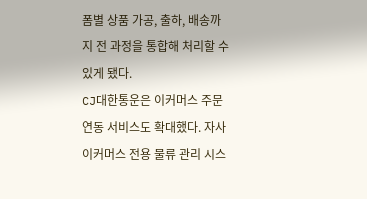폼별 상품 가공, 출하, 배송까지 전 과정을 통합해 처리할 수 있게 됐다.
CJ대한통운은 이커머스 주문 연동 서비스도 확대했다. 자사 이커머스 전용 물류 관리 시스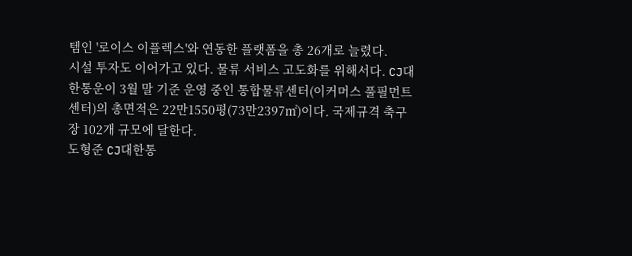템인 '로이스 이플렉스'와 연동한 플랫폼을 총 26개로 늘렸다.
시설 투자도 이어가고 있다. 물류 서비스 고도화를 위해서다. CJ대한통운이 3월 말 기준 운영 중인 통합물류센터(이커머스 풀필먼트센터)의 총면적은 22만1550평(73만2397㎡)이다. 국제규격 축구장 102개 규모에 달한다.
도형준 CJ대한통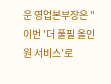운 영업본부장은 "이번 '더 풀필 올인원 서비스'로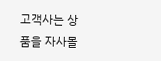고객사는 상품을 자사몰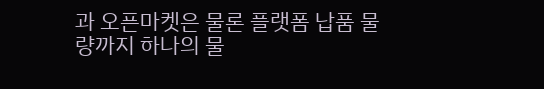과 오픈마켓은 물론 플랫폼 납품 물량까지 하나의 물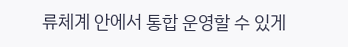류체계 안에서 통합 운영할 수 있게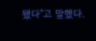됐다"고 말했다.